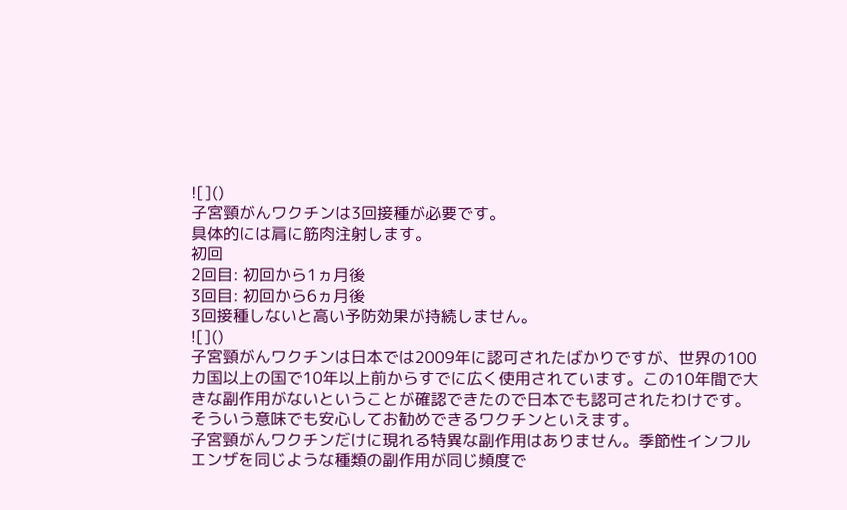![]()
子宮頸がんワクチンは3回接種が必要です。
具体的には肩に筋肉注射します。
初回
2回目: 初回から1ヵ月後
3回目: 初回から6ヵ月後
3回接種しないと高い予防効果が持続しません。
![]()
子宮頸がんワクチンは日本では2009年に認可されたばかりですが、世界の100カ国以上の国で10年以上前からすでに広く使用されています。この10年間で大きな副作用がないということが確認できたので日本でも認可されたわけです。そういう意味でも安心してお勧めできるワクチンといえます。
子宮頸がんワクチンだけに現れる特異な副作用はありません。季節性インフルエンザを同じような種類の副作用が同じ頻度で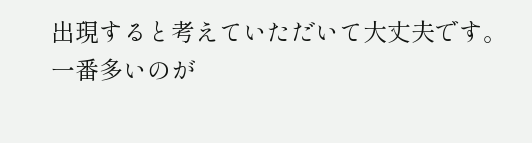出現すると考えていただいて大丈夫です。
一番多いのが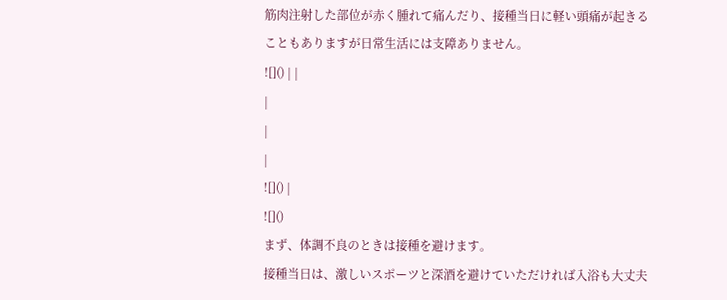筋肉注射した部位が赤く腫れて痛んだり、接種当日に軽い頭痛が起きることもありますが日常生活には支障ありません。
![]() | |
|
|
|
![]() |
![]()
まず、体調不良のときは接種を避けます。
接種当日は、激しいスポーツと深酒を避けていただければ入浴も大丈夫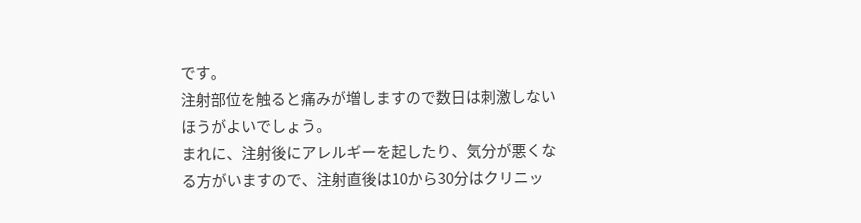です。
注射部位を触ると痛みが増しますので数日は刺激しないほうがよいでしょう。
まれに、注射後にアレルギーを起したり、気分が悪くなる方がいますので、注射直後は10から30分はクリニッ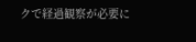クで経過観察が必要に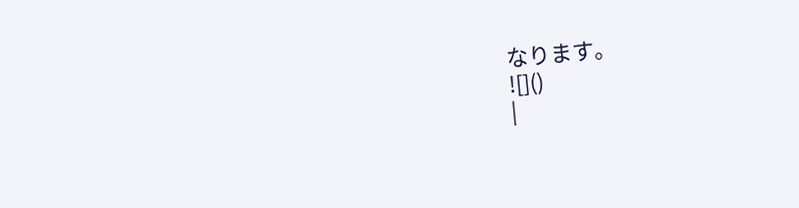なります。
![]()
|